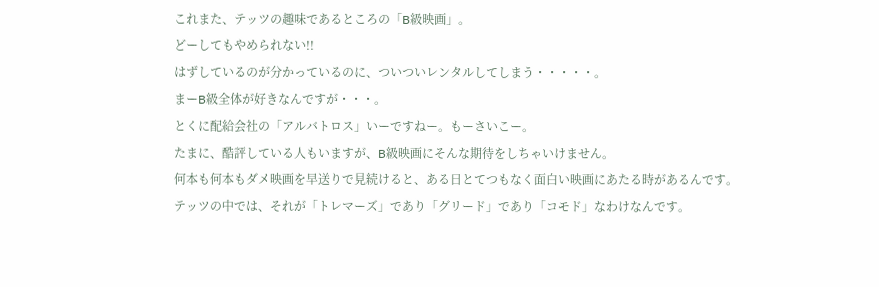これまた、テッツの趣味であるところの「B級映画」。
どーしてもやめられない!!
はずしているのが分かっているのに、ついついレンタルしてしまう・・・・・。
まーB級全体が好きなんですが・・・。
とくに配給会社の「アルバトロス」いーですねー。もーさいこー。
たまに、酷評している人もいますが、B級映画にそんな期待をしちゃいけません。
何本も何本もダメ映画を早送りで見続けると、ある日とてつもなく面白い映画にあたる時があるんです。
テッツの中では、それが「トレマーズ」であり「グリード」であり「コモド」なわけなんです。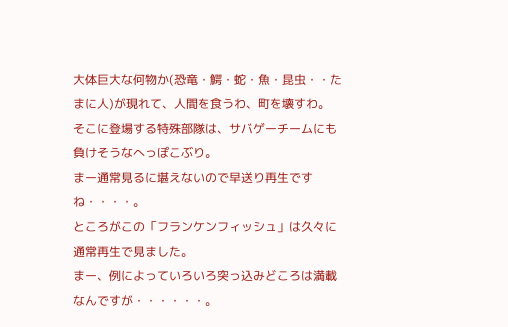大体巨大な何物か(恐竜・鰐・蛇・魚・昆虫・・たまに人)が現れて、人間を食うわ、町を壊すわ。
そこに登場する特殊部隊は、サバゲーチームにも負けそうなへっぽこぶり。
まー通常見るに堪えないので早送り再生ですね・・・・。
ところがこの「フランケンフィッシュ」は久々に通常再生で見ました。
まー、例によっていろいろ突っ込みどころは満載なんですが・・・・・・。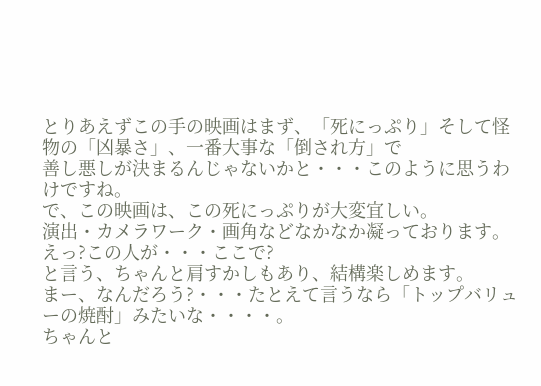とりあえずこの手の映画はまず、「死にっぷり」そして怪物の「凶暴さ」、一番大事な「倒され方」で
善し悪しが決まるんじゃないかと・・・このように思うわけですね。
で、この映画は、この死にっぷりが大変宜しい。
演出・カメラワーク・画角などなかなか凝っております。
えっ?この人が・・・ここで?
と言う、ちゃんと肩すかしもあり、結構楽しめます。
まー、なんだろう?・・・たとえて言うなら「トップバリューの焼酎」みたいな・・・・。
ちゃんと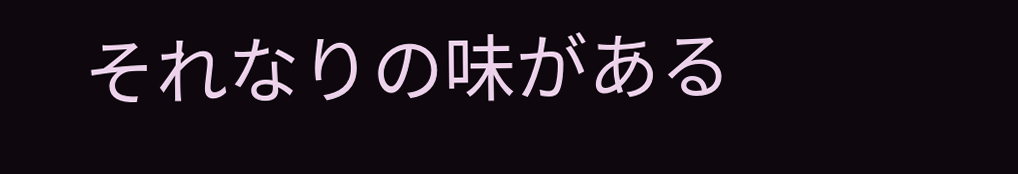それなりの味がある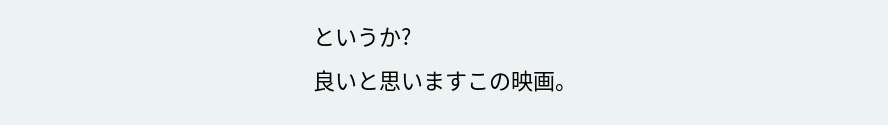というか?
良いと思いますこの映画。